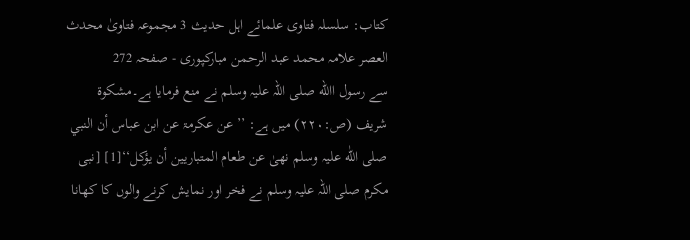کتاب: سلسلہ فتاوی علمائے اہل حدیث 3 مجموعہ فتاویٰ محدث العصر علامہ محمد عبد الرحمن مبارکپوری - صفحہ 272
سے رسول االله صلی اللہ علیہ وسلم نے منع فرمایا ہے۔مشکوۃ شریف (ص:۲۲۰) میں ہے: ’’عن عکرمۃ عن ابن عباس أن النبي صلی اللّٰه علیہ وسلم نھیٰ عن طعام المتباریین أن یؤکل‘‘[1] [نبی مکرم صلی اللہ علیہ وسلم نے فخر اور نمایش کرنے والوں کا کھانا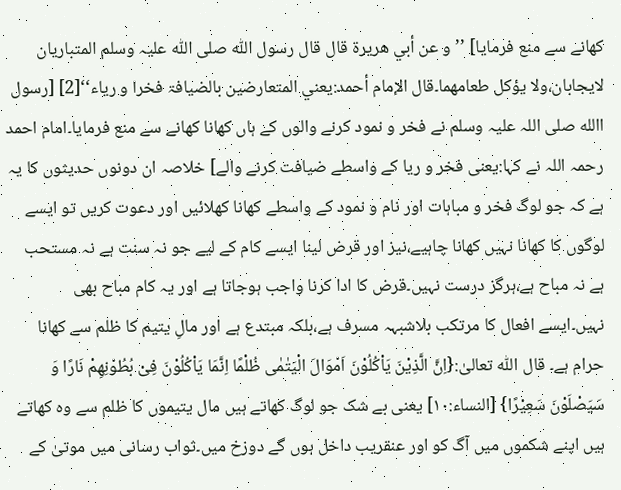کھانے سے منع فرمایا] ’’و عن أبي ھریرۃ قال قال رسول اللّٰه صلی اللّٰه علیہ وسلم المتباریان لایجابان،ولا یؤکل طعامھما۔قال الإمام أحمد:یعني المتعارضین بالضیافۃ فخرا و ریاء‘‘[2] [رسول االله صلی اللہ علیہ وسلم نے فخر و نمود کرنے والوں کے ہاں کھانا کھانے سے منع فرمایا۔امام احمد رحمہ اللہ نے کہا:یعنی فخر و ریا کے واسطے ضیافت کرنے والے] خلاصہ ان دونوں حدیثوں کا یہ ہے کہ جو لوگ فخر و مباہات اور نام و نمود کے واسطے کھانا کھلائیں اور دعوت کریں تو ایسے لوگوں کا کھانا نہیں کھانا چاہیے،نیز اور قرض لینا ایسے کام کے لیے جو نہ سنت ہے نہ مستحب ہے نہ مباح ہے،ہرگز درست نہیں۔قرض کا ادا کرنا واجب ہوجاتا ہے اور یہ کام مباح بھی نہیں۔ایسے افعال کا مرتکب بلاشبہہ مسرف ہے،بلکہ مبتدع ہے اور مالِ یتیم کا ظلم سے کھانا حرام ہے۔ قال اللّٰه تعالیٰ:{اِنَّ الَّذِیْنَ یَاْکُلُوْنَ اَمْوَالَ الْیَتٰمٰی ظُلْمًا اِنَّمَا یَاْکُلُوْنَ فِیْ بُطُوْنِھِمْ نَارًا وَ سَیَصْلَوْنَ سَعِیْرًا} [النساء:۱۰] یعنی بے شک جو لوگ کھاتے ہیں مال یتیموں کا ظلم سے وہ کھاتے ہیں اپنے شکموں میں آگ کو اور عنقریب داخل ہوں گے دوزخ میں۔ثواب رسانی میں موتیٰ کے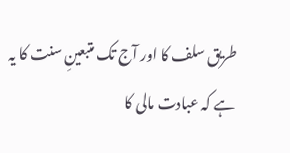طریق سلف کا اور آج تک متبعینِ سنت کا یہ ہے کہ عبادت مالی کا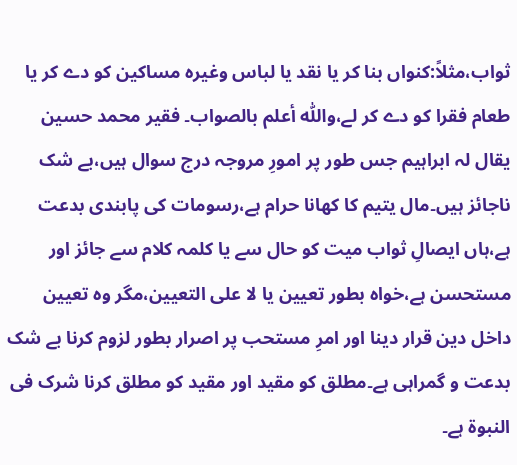ثواب،مثلاً:کنواں بنا کر یا نقد یا لباس وغیرہ مساکین کو دے کر یا طعام فقرا کو دے کر لے،واللّٰه أعلم بالصواب۔ فقیر محمد حسین یقال لہ ابراہیم جس طور پر امورِ مروجہ درج سوال ہیں،بے شک ناجائز ہیں۔مال یتیم کا کھانا حرام ہے،رسومات کی پابندی بدعت ہے،ہاں ایصالِ ثواب میت کو حال سے یا کلمہ کلام سے جائز اور مستحسن ہے،خواہ بطور تعیین یا لا علی التعیین،مگر وہ تعیین داخل دین قرار دینا اور امرِ مستحب پر اصرار بطور لزوم کرنا بے شک بدعت و گمراہی ہے۔مطلق کو مقید اور مقید کو مطلق کرنا شرک فی النبوۃ ہے۔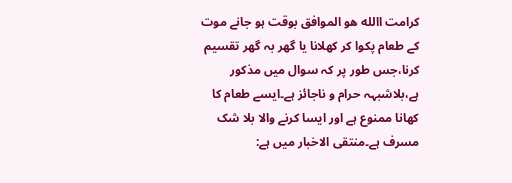کرامت االله هو الموافق بوقت ہو جانے موت کے طعام پکوا کر کھلانا یا گھر بہ گھر تقسیم کرنا،جس طور پر کہ سوال میں مذکور ہے،بلاشبہہ حرام و ناجائز ہے۔ایسے طعام کا کھانا ممنوع ہے اور ایسا کرنے والا بلا شک مسرف ہے۔منتقی الاخبار میں ہے: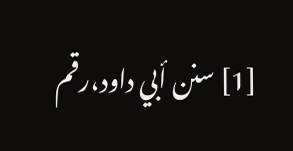[1] سنن أبي داود،رقم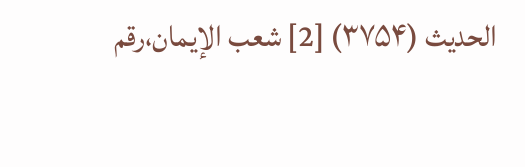الحدیث (۳۷۵۴) [2] شعب الإیمان،رقم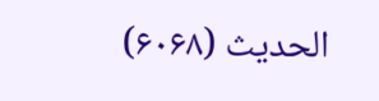الحدیث (۶۰۶۸)